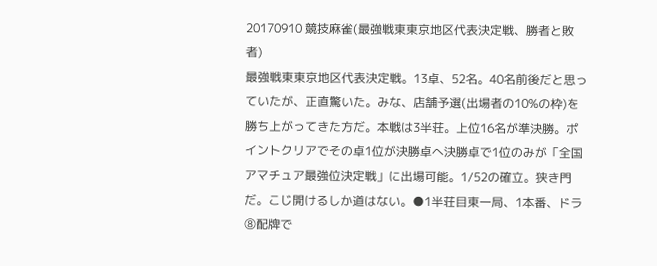20170910 競技麻雀(最強戦東東京地区代表決定戦、勝者と敗者)
最強戦東東京地区代表決定戦。13卓、52名。40名前後だと思っていたが、正直驚いた。みな、店舗予選(出場者の10%の枠)を勝ち上がってきた方だ。本戦は3半荘。上位16名が準決勝。ポイントクリアでその卓1位が決勝卓へ決勝卓で1位のみが「全国アマチュア最強位決定戦」に出場可能。1/52の確立。狭き門だ。こじ開けるしか道はない。●1半荘目東一局、1本番、ドラ⑧配牌で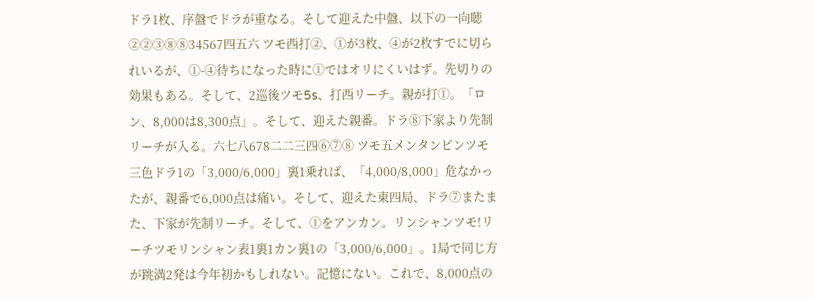ドラ1枚、序盤でドラが重なる。そして迎えた中盤、以下の一向聴②②③⑧⑧34567四五六 ツモ西打②、①が3枚、④が2枚すでに切られいるが、①-④待ちになった時に①ではオリにくいはず。先切りの効果もある。そして、2巡後ツモ5s、打西リーチ。親が打①。「ロン、8,000は8,300点」。そして、迎えた親番。ドラ⑧下家より先制リーチが入る。六七八678二二三四⑥⑦⑧ ツモ五メンタンピンツモ三色ドラ1の「3,000/6,000」裏1乗れば、「4,000/8,000」危なかったが、親番で6,000点は痛い。そして、迎えた東四局、ドラ⑦またまた、下家が先制リーチ。そして、①をアンカン。リンシャンツモ!リーチツモリンシャン表1裏1カン裏1の「3,000/6,000」。1局で同じ方が跳満2発は今年初かもしれない。記憶にない。これで、8,000点の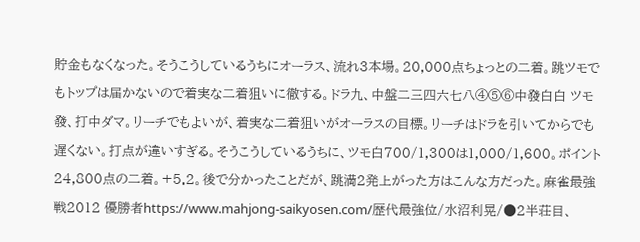貯金もなくなった。そうこうしているうちにオーラス、流れ3本場。20,000点ちょっとの二着。跳ツモでもトップは届かないので着実な二着狙いに徹する。ドラ九、中盤二三四六七八④⑤⑥中發白白 ツモ發、打中ダマ。リーチでもよいが、着実な二着狙いがオーラスの目標。リーチはドラを引いてからでも遅くない。打点が違いすぎる。そうこうしているうちに、ツモ白700/1,300は1,000/1,600。ポイント24,800点の二着。+5.2。後で分かったことだが、跳満2発上がった方はこんな方だった。麻雀最強戦2012 優勝者https://www.mahjong-saikyosen.com/歴代最強位/水沼利晃/●2半荘目、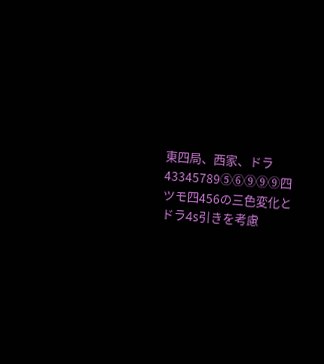東四局、西家、ドラ43345789⑤⑥⑨⑨⑨四 ツモ四456の三色変化とドラ4s引きを考慮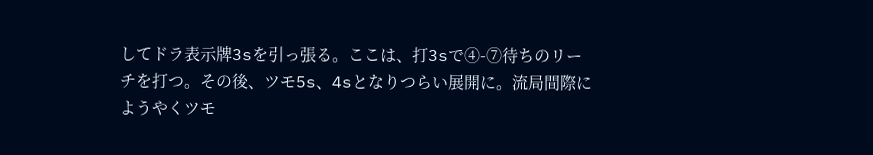してドラ表示牌3sを引っ張る。ここは、打3sで④-⑦待ちのリーチを打つ。その後、ツモ5s、4sとなりつらい展開に。流局間際にようやくツモ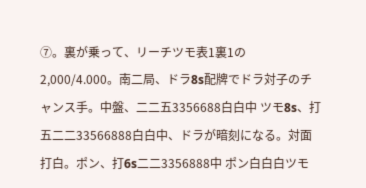⑦。裏が乗って、リーチツモ表1裏1の2,000/4.000。南二局、ドラ8s配牌でドラ対子のチャンス手。中盤、二二五3356688白白中 ツモ8s、打五二二33566888白白中、ドラが暗刻になる。対面打白。ポン、打6s二二3356888中 ポン白白白ツモ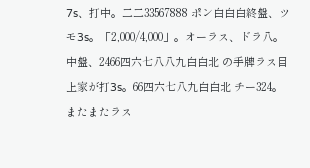7s、打中。二二33567888 ポン白白白終盤、ツモ3s。「2,000/4,000」。オーラス、ドラ八。中盤、2466四六七八八九白白北 の手牌ラス目上家が打3s。66四六七八九白白北 チー324。またまたラス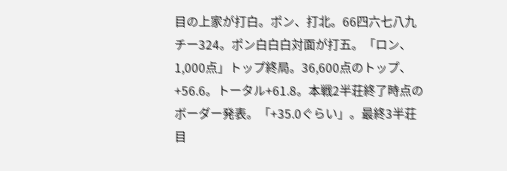目の上家が打白。ポン、打北。66四六七八九 チー324。ポン白白白対面が打五。「ロン、1,000点」トップ終局。36,600点のトップ、+56.6。トータル+61.8。本戦2半荘終了時点のボーダー発表。「+35.0ぐらい」。最終3半荘目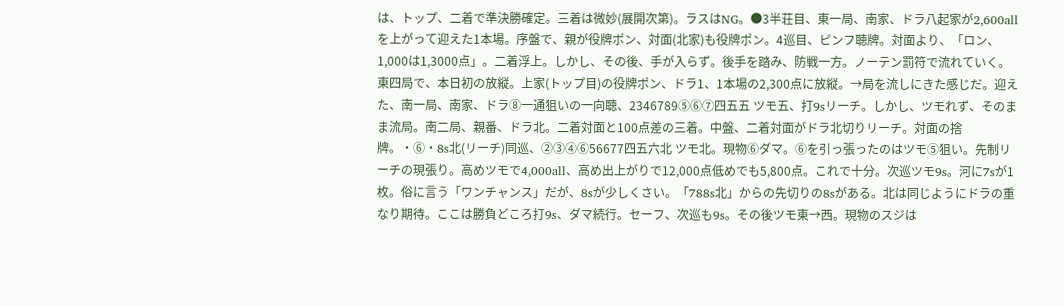は、トップ、二着で準決勝確定。三着は微妙(展開次第)。ラスはNG。●3半荘目、東一局、南家、ドラ八起家が2,600allを上がって迎えた1本場。序盤で、親が役牌ポン、対面(北家)も役牌ポン。4巡目、ピンフ聴牌。対面より、「ロン、1,000は1,3000点」。二着浮上。しかし、その後、手が入らず。後手を踏み、防戦一方。ノーテン罰符で流れていく。東四局で、本日初の放縦。上家(トップ目)の役牌ポン、ドラ1、1本場の2,300点に放縦。→局を流しにきた感じだ。迎えた、南一局、南家、ドラ⑧一通狙いの一向聴、2346789⑤⑥⑦四五五 ツモ五、打9sリーチ。しかし、ツモれず、そのまま流局。南二局、親番、ドラ北。二着対面と100点差の三着。中盤、二着対面がドラ北切りリーチ。対面の捨牌。・⑥・8s北(リーチ)同巡、②③④⑥56677四五六北 ツモ北。現物⑥ダマ。⑥を引っ張ったのはツモ⑤狙い。先制リーチの現張り。高めツモで4,000all、高め出上がりで12,000点低めでも5,800点。これで十分。次巡ツモ9s。河に7sが1枚。俗に言う「ワンチャンス」だが、8sが少しくさい。「788s北」からの先切りの8sがある。北は同じようにドラの重なり期待。ここは勝負どころ打9s、ダマ続行。セーフ、次巡も9s。その後ツモ東→西。現物のスジは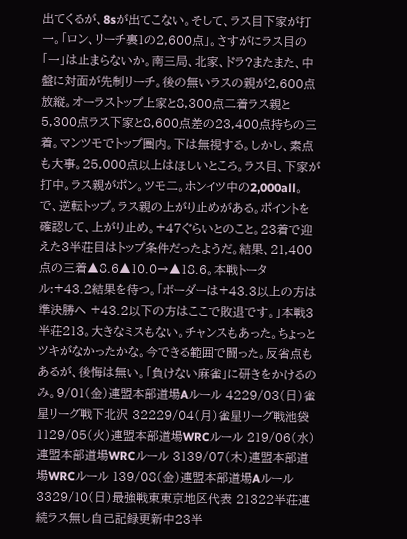出てくるが、8sが出てこない。そして、ラス目下家が打一。「ロン、リーチ裏1の2,600点」。さすがにラス目の「一」は止まらないか。南三局、北家、ドラ?またまた、中盤に対面が先制リーチ。後の無いラスの親が2,600点放縦。オーラストップ上家と8,300点二着ラス親と5,300点ラス下家と8,600点差の23,400点持ちの三着。マンツモでトップ圏内。下は無視する。しかし、素点も大事。25,000点以上はほしいところ。ラス目、下家が打中。ラス親がポン。ツモ二。ホンイツ中の2,000all。で、逆転トップ。ラス親の上がり止めがある。ポイントを確認して、上がり止め。+47ぐらいとのこと。23着で迎えた3半荘目はトップ条件だったようだ。結果、21,400点の三着▲8.6▲10.0→▲18.6。本戦トータル:+43.2結果を待つ。「ボーダーは+43.3以上の方は準決勝へ +43.2以下の方はここで敗退です。」本戦3半荘213。大きなミスもない。チャンスもあった。ちょっとツキがなかったかな。今できる範囲で闘った。反省点もあるが、後悔は無い。「負けない麻雀」に研きをかけるのみ。9/01(金)連盟本部道場Aルール 4229/03(日)雀星リーグ戦下北沢 32229/04(月)雀星リーグ戦池袋 1129/05(火)連盟本部道場WRCルール 219/06(水)連盟本部道場WRCルール 3139/07(木)連盟本部道場WRCルール 139/08(金)連盟本部道場Aルール 3329/10(日)最強戦東東京地区代表 21322半荘連続ラス無し自己記録更新中23半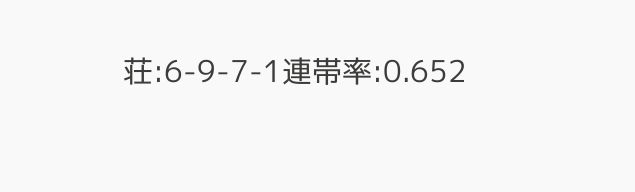荘:6-9-7-1連帯率:0.652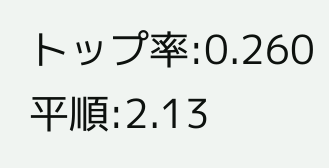トップ率:0.260平順:2.13